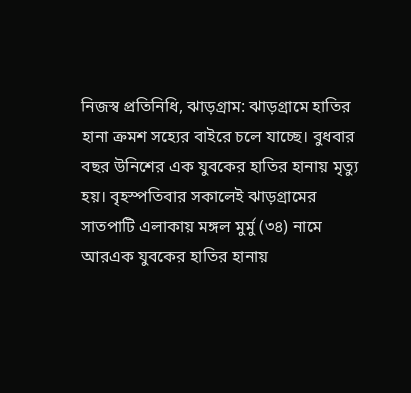নিজস্ব প্রতিনিধি, ঝাড়গ্ৰাম: ঝাড়গ্রামে হাতির হানা ক্রমশ সহ্যের বাইরে চলে যাচ্ছে। বুধবার বছর উনিশের এক যুবকের হাতির হানায় মৃত্যু হয়। বৃহস্পতিবার সকালেই ঝাড়গ্ৰামের সাতপাটি এলাকায় মঙ্গল মুর্মু (৩৪) নামে আরএক যুবকের হাতির হানায়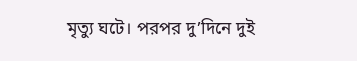মৃত্যু ঘটে। পরপর দু’দিনে দুই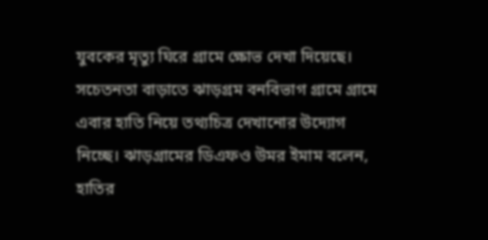যুবকের মৃত্যু ঘিরে গ্রামে ক্ষোভ দেখা দিয়েছে। সচেতনতা বাড়াতে ঝাড়গ্ৰম বনবিভাগ গ্ৰামে গ্ৰামে এবার হাতি নিয়ে তথ্যচিত্র দেখানোর উদ্যোগ নিচ্ছে। ঝাড়গ্ৰামের ডিএফও উমর ইমাম বলেন, হাতির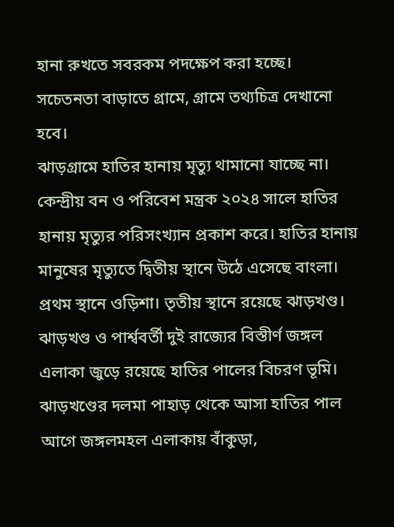হানা রুখতে সবরকম পদক্ষেপ করা হচ্ছে। সচেতনতা বাড়াতে গ্ৰামে, গ্ৰামে তথ্যচিত্র দেখানো হবে।
ঝাড়গ্ৰামে হাতির হানায় মৃত্যু থামানো যাচ্ছে না। কেন্দ্রীয় বন ও পরিবেশ মন্ত্রক ২০২৪ সালে হাতির হানায় মৃত্যুর পরিসংখ্যান প্রকাশ করে। হাতির হানায় মানুষের মৃত্যুতে দ্বিতীয় স্থানে উঠে এসেছে বাংলা। প্রথম স্থানে ওড়িশা। তৃতীয় স্থানে রয়েছে ঝাড়খণ্ড। ঝাড়খণ্ড ও পার্শ্ববর্তী দুই রাজ্যের বিস্তীর্ণ জঙ্গল এলাকা জুড়ে রয়েছে হাতির পালের বিচরণ ভূমি। ঝাড়খণ্ডের দলমা পাহাড় থেকে আসা হাতির পাল আগে জঙ্গলমহল এলাকায় বাঁকুড়া,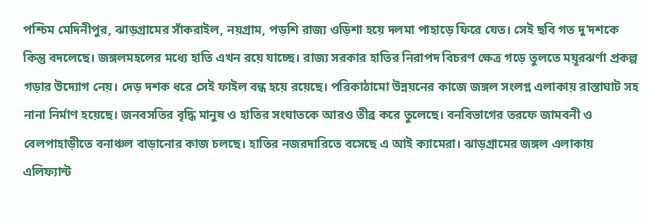পশ্চিম মেদিনীপুর, ঝাড়গ্ৰামের সাঁকরাইল, নয়গ্ৰাম, পড়শি রাজ্য ওড়িশা হয়ে দলমা পাহাড়ে ফিরে যেত। সেই ছবি গত দু’দশকে কিন্তু বদলেছে। জঙ্গলমহলের মধ্যে হাতি এখন রয়ে যাচ্ছে। রাজ্য সরকার হাতির নিরাপদ বিচরণ ক্ষেত্র গড়ে তুলতে ময়ূরঝর্ণা প্রকল্প গড়ার উদ্যোগ নেয়। দেড় দশক ধরে সেই ফাইল বন্ধ হয়ে রয়েছে। পরিকাঠামো উন্নয়নের কাজে জঙ্গল সংলগ্ন এলাকায় রাস্তাঘাট সহ নানা নির্মাণ হয়েছে। জনবসতির বৃদ্ধি মানুষ ও হাতির সংঘাতকে আরও তীব্র করে তুলেছে। বনবিভাগের তরফে জামবনী ও বেলপাহাড়ীতে বনাঞ্চল বাড়ানোর কাজ চলছে। হাতির নজরদারিতে বসেছে এ আই ক্যামেরা। ঝাড়গ্রামের জঙ্গল এলাকায় এলিফ্যান্ট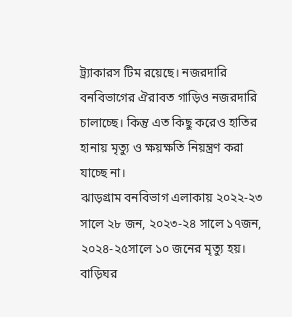ট্র্যাকারস টিম রয়েছে। নজরদারি বনবিভাগের ঐরাবত গাড়িও নজরদারি চালাচ্ছে। কিন্তু এত কিছু করেও হাতির হানায় মৃত্যু ও ক্ষয়ক্ষতি নিয়ন্ত্রণ করা যাচ্ছে না।
ঝাড়গ্রাম বনবিভাগ এলাকায় ২০২২-২৩ সালে ২৮ জন, ২০২৩-২৪ সালে ১৭জন, ২০২৪-২৫সালে ১০ জনের মৃত্যু হয়। বাড়িঘর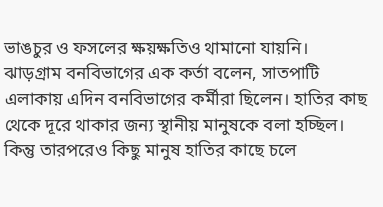ভাঙচুর ও ফসলের ক্ষয়ক্ষতিও থামানো যায়নি।
ঝাড়গ্ৰাম বনবিভাগের এক কর্তা বলেন, সাতপাটি এলাকায় এদিন বনবিভাগের কর্মীরা ছিলেন। হাতির কাছ থেকে দূরে থাকার জন্য স্থানীয় মানুষকে বলা হচ্ছিল। কিন্তু তারপরেও কিছু মানুষ হাতির কাছে চলে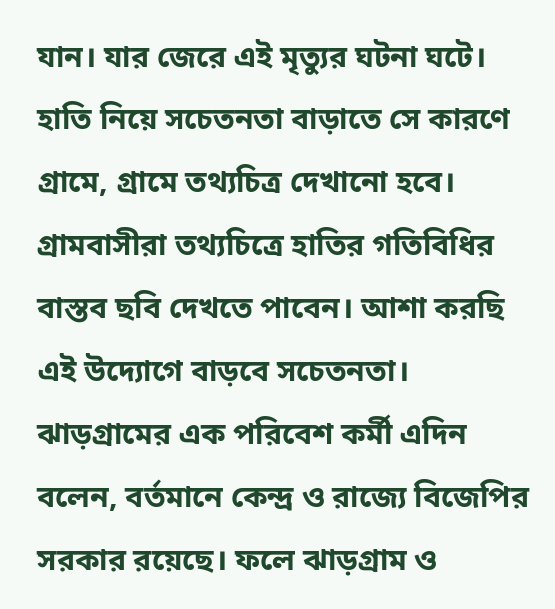যান। যার জেরে এই মৃত্যুর ঘটনা ঘটে। হাতি নিয়ে সচেতনতা বাড়াতে সে কারণে গ্ৰামে, গ্ৰামে তথ্যচিত্র দেখানো হবে। গ্রামবাসীরা তথ্যচিত্রে হাতির গতিবিধির বাস্তব ছবি দেখতে পাবেন। আশা করছি এই উদ্যোগে বাড়বে সচেতনতা। ঝাড়গ্ৰামের এক পরিবেশ কর্মী এদিন বলেন, বর্তমানে কেন্দ্র ও রাজ্যে বিজেপির সরকার রয়েছে। ফলে ঝাড়গ্ৰাম ও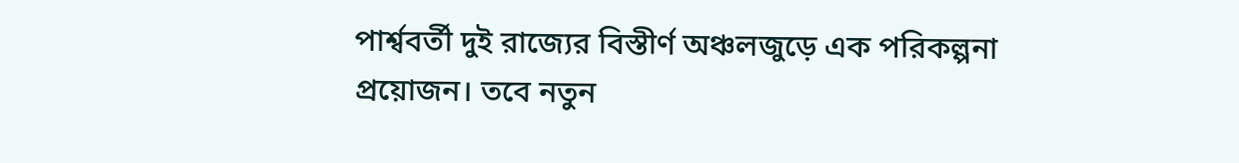পার্শ্ববর্তী দুই রাজ্যের বিস্তীর্ণ অঞ্চলজুড়ে এক পরিকল্পনা প্রয়োজন। তবে নতুন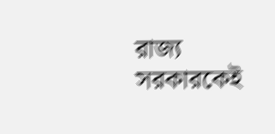রাজ্য সরকারকেই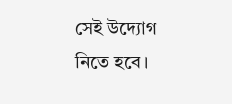সেই উদ্যোগ নিতে হবে।